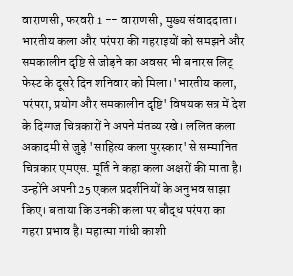वाराणसी, फरवरी 1 -- वाराणसी, मुख्य संवाददाता। भारतीय कला और परंपरा की गहराइयों को समझने और समकालीन दृष्टि से जोड़ने का अवसर भी बनारस लिट् फेस्ट के दूसरे दिन शनिवार को मिला।'भारतीय कला, परंपरा, प्रयोग और समकालीन दृष्टि' विषयक सत्र में देश के दिग्गज चित्रकारों ने अपने मंतव्य रखे। ललित कला अकादमी से जुड़े 'साहित्य कला पुरस्कार' से सम्मानित चित्रकार एमएस. मूर्ति ने कहा कला अक्षरों की माता है। उन्होंने अपनी 25 एकल प्रदर्शनियों के अनुभव साझा किए। बताया कि उनकी कला पर बौद्ध परंपरा का गहरा प्रभाव है। महात्मा गांधी काशी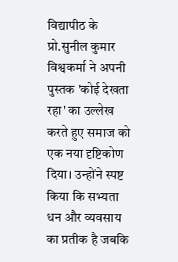विद्यापीठ के प्रो.सुनील कुमार विश्वकर्मा ने अपनी पुस्तक 'कोई देखता रहा' का उल्लेख करते हुए समाज को एक नया दृष्टिकोण दिया। उन्होंने स्पष्ट किया कि सभ्यता धन और व्यवसाय का प्रतीक है जबकि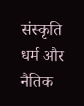संस्कृति धर्म और नैतिक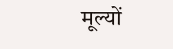मूल्यों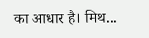का आधार है। मिथ...